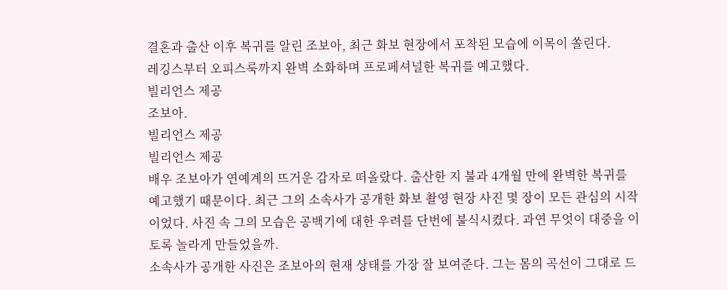결혼과 출산 이후 복귀를 알린 조보아, 최근 화보 현장에서 포착된 모습에 이목이 쏠린다.
레깅스부터 오피스룩까지 완벽 소화하며 프로페셔널한 복귀를 예고했다.
빌리언스 제공
조보아.
빌리언스 제공
빌리언스 제공
배우 조보아가 연예계의 뜨거운 감자로 떠올랐다. 출산한 지 불과 4개월 만에 완벽한 복귀를 예고했기 때문이다. 최근 그의 소속사가 공개한 화보 촬영 현장 사진 몇 장이 모든 관심의 시작이었다. 사진 속 그의 모습은 공백기에 대한 우려를 단번에 불식시켰다. 과연 무엇이 대중을 이토록 놀라게 만들었을까.
소속사가 공개한 사진은 조보아의 현재 상태를 가장 잘 보여준다. 그는 몸의 곡선이 그대로 드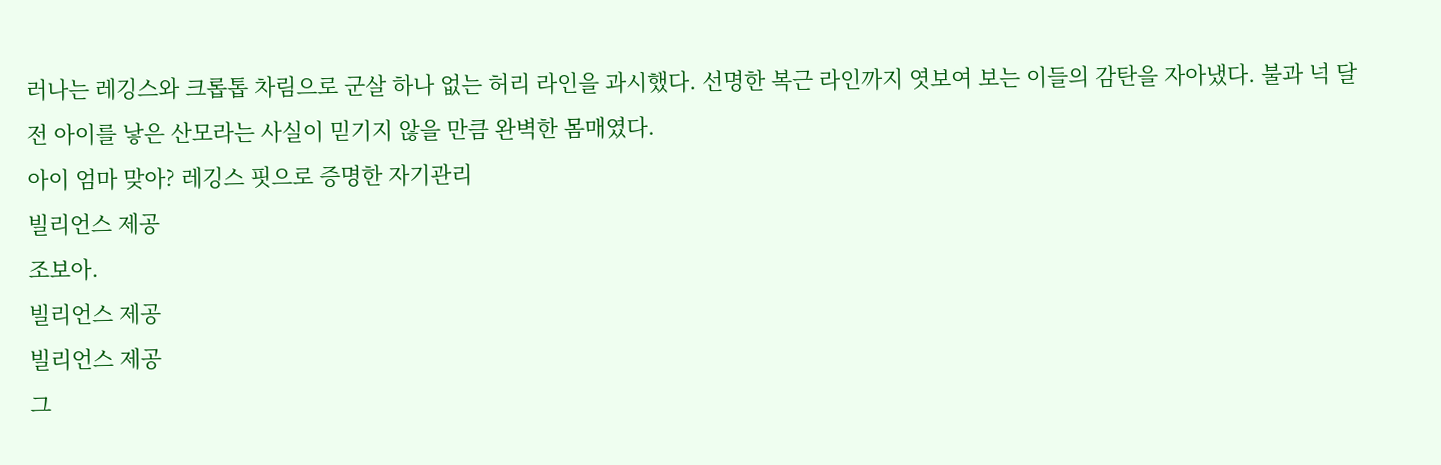러나는 레깅스와 크롭톱 차림으로 군살 하나 없는 허리 라인을 과시했다. 선명한 복근 라인까지 엿보여 보는 이들의 감탄을 자아냈다. 불과 넉 달 전 아이를 낳은 산모라는 사실이 믿기지 않을 만큼 완벽한 몸매였다.
아이 엄마 맞아? 레깅스 핏으로 증명한 자기관리
빌리언스 제공
조보아.
빌리언스 제공
빌리언스 제공
그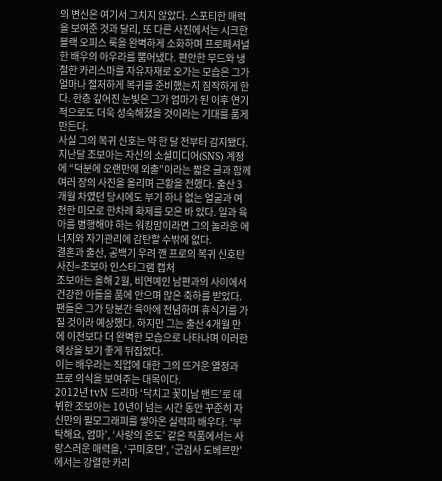의 변신은 여기서 그치지 않았다. 스포티한 매력을 보여준 것과 달리, 또 다른 사진에서는 시크한 블랙 오피스 룩을 완벽하게 소화하며 프로페셔널한 배우의 아우라를 뿜어냈다. 편안한 무드와 냉철한 카리스마를 자유자재로 오가는 모습은 그가 얼마나 철저하게 복귀를 준비했는지 짐작하게 한다. 한층 깊어진 눈빛은 그가 엄마가 된 이후 연기적으로도 더욱 성숙해졌을 것이라는 기대를 품게 만든다.
사실 그의 복귀 신호는 약 한 달 전부터 감지됐다. 지난달 조보아는 자신의 소셜미디어(SNS) 계정에 “덕분에 오랜만에 외출”이라는 짧은 글과 함께 여러 장의 사진을 올리며 근황을 전했다. 출산 3개월 차였던 당시에도 부기 하나 없는 얼굴과 여전한 미모로 한차례 화제를 모은 바 있다. 일과 육아를 병행해야 하는 워킹맘이라면 그의 놀라운 에너지와 자기관리에 감탄할 수밖에 없다.
결혼과 출산, 공백기 우려 깬 프로의 복귀 신호탄
사진=조보아 인스타그램 캡처
조보아는 올해 2월, 비연예인 남편과의 사이에서 건강한 아들을 품에 안으며 많은 축하를 받았다. 팬들은 그가 당분간 육아에 전념하며 휴식기를 가질 것이라 예상했다. 하지만 그는 출산 4개월 만에 이전보다 더 완벽한 모습으로 나타나며 이러한 예상을 보기 좋게 뒤집었다.
이는 배우라는 직업에 대한 그의 뜨거운 열정과 프로 의식을 보여주는 대목이다.
2012년 tvN 드라마 ‘닥치고 꽃미남 밴드’로 데뷔한 조보아는 10년이 넘는 시간 동안 꾸준히 자신만의 필모그래피를 쌓아온 실력파 배우다. ‘부탁해요, 엄마’, ‘사랑의 온도’ 같은 작품에서는 사랑스러운 매력을, ‘구미호뎐’, ‘군검사 도베르만’에서는 강렬한 카리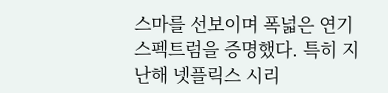스마를 선보이며 폭넓은 연기 스펙트럼을 증명했다. 특히 지난해 넷플릭스 시리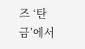즈 ‘탄금’에서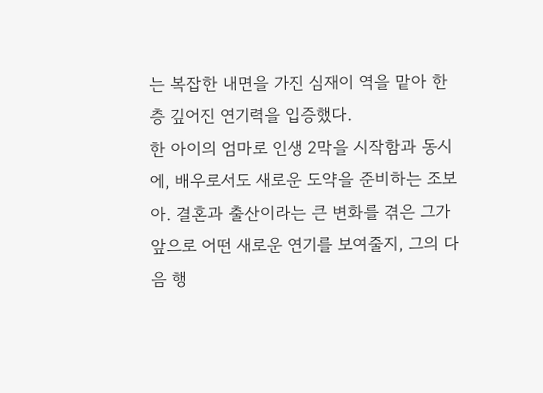는 복잡한 내면을 가진 심재이 역을 맡아 한층 깊어진 연기력을 입증했다.
한 아이의 엄마로 인생 2막을 시작함과 동시에, 배우로서도 새로운 도약을 준비하는 조보아. 결혼과 출산이라는 큰 변화를 겪은 그가 앞으로 어떤 새로운 연기를 보여줄지, 그의 다음 행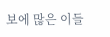보에 많은 이들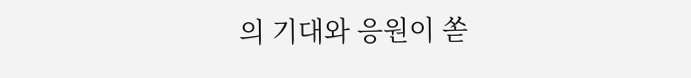의 기대와 응원이 쏟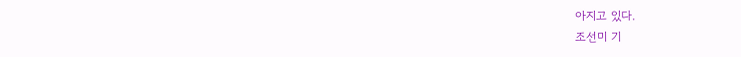아지고 있다.
조선미 기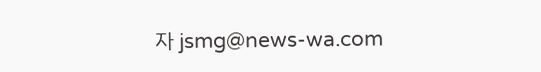자 jsmg@news-wa.com